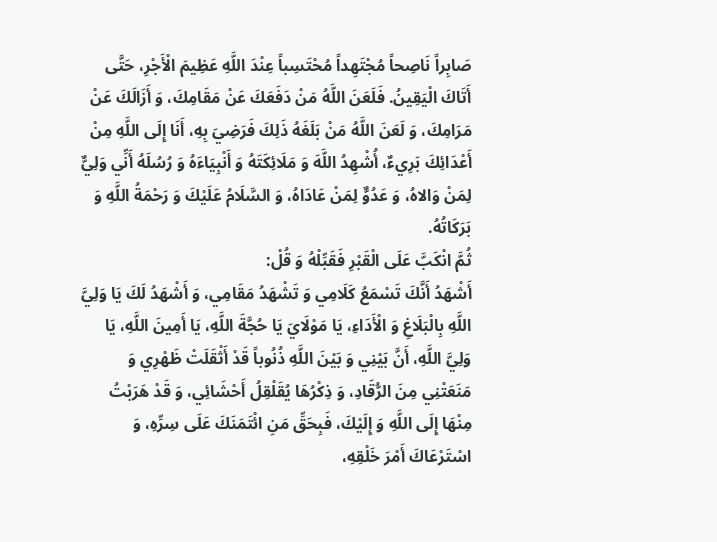صَابِراً نَاصِحاً مُجْتَهِداً مُحْتَسِباً عِنْدَ اللَّهِ عَظِيمَ الْأَجْرِ، حَتَّى أَتَاكَ الْيَقِينُ. فَلَعَنَ اللَّهُ مَنْ دَفَعَكَ عَنْ مَقَامِكَ، وَ أَزَالَكَ عَنْ مَرَامِكَ، وَ لَعَنَ اللَّهُ مَنْ بَلَغَهُ ذَلِكَ فَرَضِيَ بِهِ، أَنَا إِلَى اللَّهِ مِنْ أَعْدَائِكَ بَرِيءٌ، أُشْهِدُ اللَّهَ وَ مَلَائِكَتَهُ وَ أَنْبِيَاءَهُ وَ رُسُلَهُ أَنِّي وَلِيٌّ لِمَنْ وَالاهُ، وَ عَدُوٌّ لِمَنْ عَادَاهُ، وَ السَّلَامُ عَلَيْكَ وَ رَحْمَةُ اللَّهِ وَ بَرَكَاتُهُ.
ثُمَّ انْكَبَّ عَلَى الْقَبْرِ فَقَبِّلْهُ وَ قُلْ:
أَشْهَدُ أَنَّكَ تَسْمَعُ كَلَامِي وَ تَشْهَدُ مَقَامِي، وَ أَشْهَدُ لَكَ يَا وَلِيَّ اللَّهِ بِالْبَلَاغِ وَ الْأَدَاءِ، يَا مَوْلَايَ يَا حُجَّةَ اللَّهِ، يَا أَمِينَ اللَّهِ، يَا وَلِيَّ اللَّهِ، أَنَّ بَيْنِي وَ بَيْنَ اللَّهِ ذُنُوباً قَدْ أَثْقَلَتْ ظَهْرِي وَ مَنَعَتْنِي مِنَ الرُّقَادِ، وَ ذِكْرُهَا يُقَلْقِلُ أَحْشَائِي، وَ قَدْ هَرَبْتُ مِنْهَا إِلَى اللَّهِ وَ إِلَيْكَ، فَبِحَقِّ مَنِ ائْتَمَنَكَ عَلَى سِرِّهِ، وَ اسْتَرْعَاكَ أَمْرَ خَلْقِهِ،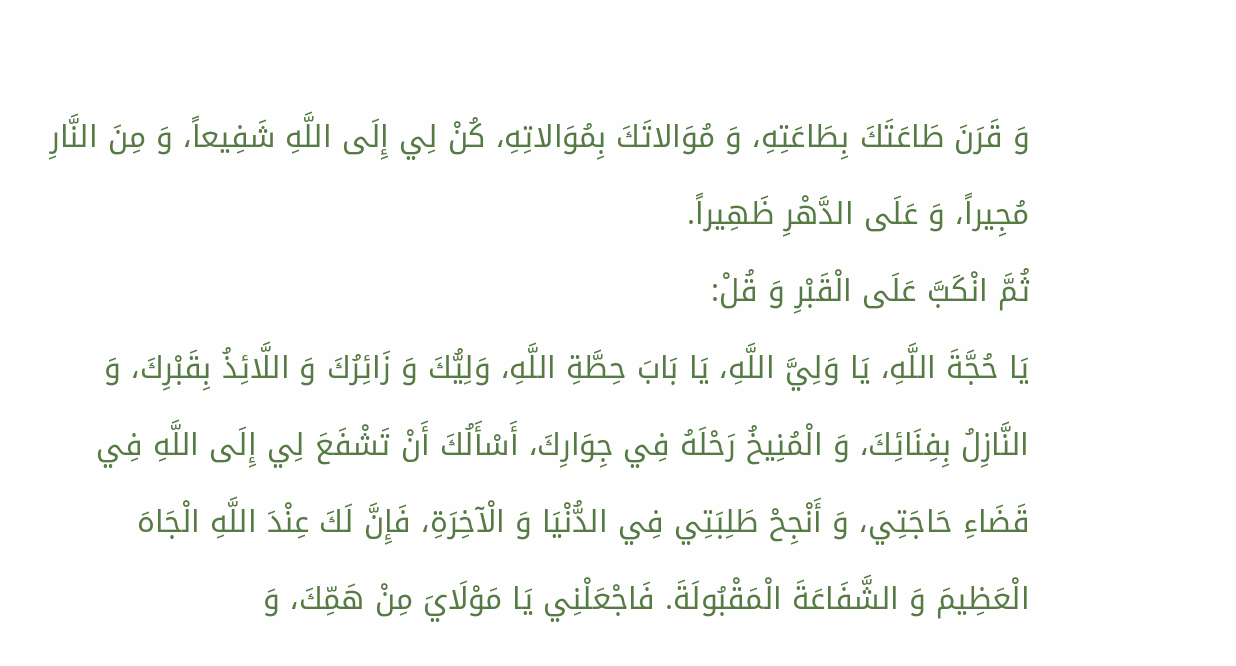وَ قَرَنَ طَاعَتَكَ بِطَاعَتِهِ، وَ مُوَالاتَكَ بِمُوَالاتِهِ، كُنْ لِي إِلَى اللَّهِ شَفِيعاً، وَ مِنَ النَّارِ مُجِيراً، وَ عَلَى الدَّهْرِ ظَهِيراً.
ثُمَّ انْكَبَّ عَلَى الْقَبْرِ وَ قُلْ:
يَا حُجَّةَ اللَّهِ، يَا وَلِيَّ اللَّهِ، يَا بَابَ حِطَّةِ اللَّهِ، وَلِيُّكَ وَ زَائِرُكَ وَ اللَّائِذُ بِقَبْرِكَ، وَ النَّازِلُ بِفِنَائِكَ، وَ الْمُنِيخُ رَحْلَهُ فِي جِوَارِكَ، أَسْأَلُكَ أَنْ تَشْفَعَ لِي إِلَى اللَّهِ فِي قَضَاءِ حَاجَتِي، وَ أَنْجِحْ طَلِبَتِي فِي الدُّنْيَا وَ الْآخِرَةِ، فَإِنَّ لَكَ عِنْدَ اللَّهِ الْجَاهَ الْعَظِيمَ وَ الشَّفَاعَةَ الْمَقْبُولَةَ. فَاجْعَلْنِي يَا مَوْلَايَ مِنْ هَمِّكَ، وَ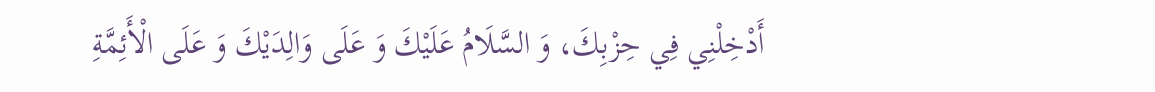أَدْخِلْنِي فِي حِزْبِكَ، وَ السَّلَامُ عَلَيْكَ وَ عَلَى وَالِدَيْكَ وَ عَلَى الْأَئِمَّةِ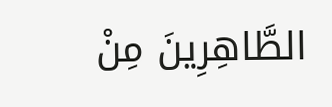الطَّاهِرِينَ مِنْ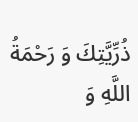ذُرِّيَّتِكَ وَ رَحْمَةُ اللَّهِ وَ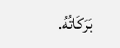بَرَكَاتُهُ.